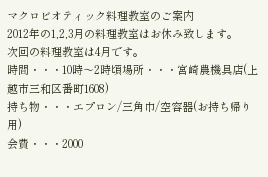マクロビオティック料理教室のご案内
2012年の1,2,3月の料理教室はお休み致します。
次回の料理教室は4月です。
時間・・・10時〜2時頃場所・・・宮崎農機具店(上越市三和区番町1608)
持ち物・・・エプロン/三角巾/空容器(お持ち帰り用)
会費・・・2000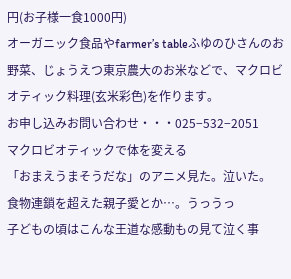円(お子様一食1000円)
オーガニック食品やfarmer’s tableふゆのひさんのお野菜、じょうえつ東京農大のお米などで、マクロビオティック料理(玄米彩色)を作ります。
お申し込みお問い合わせ・・・025−532−2051
マクロビオティックで体を変える
「おまえうまそうだな」のアニメ見た。泣いた。
食物連鎖を超えた親子愛とか…。うっうっ
子どもの頃はこんな王道な感動もの見て泣く事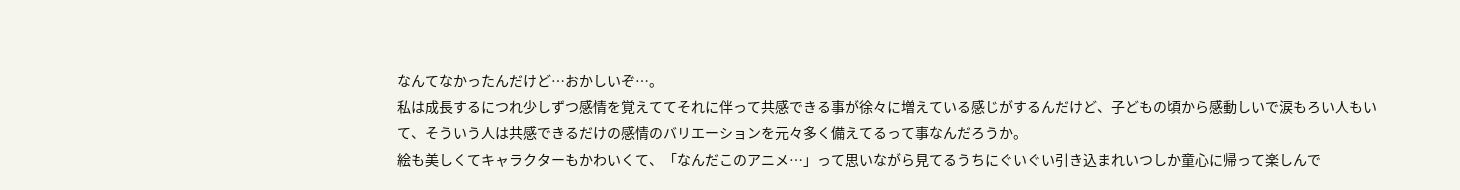なんてなかったんだけど…おかしいぞ…。
私は成長するにつれ少しずつ感情を覚えててそれに伴って共感できる事が徐々に増えている感じがするんだけど、子どもの頃から感動しいで涙もろい人もいて、そういう人は共感できるだけの感情のバリエーションを元々多く備えてるって事なんだろうか。
絵も美しくてキャラクターもかわいくて、「なんだこのアニメ…」って思いながら見てるうちにぐいぐい引き込まれいつしか童心に帰って楽しんで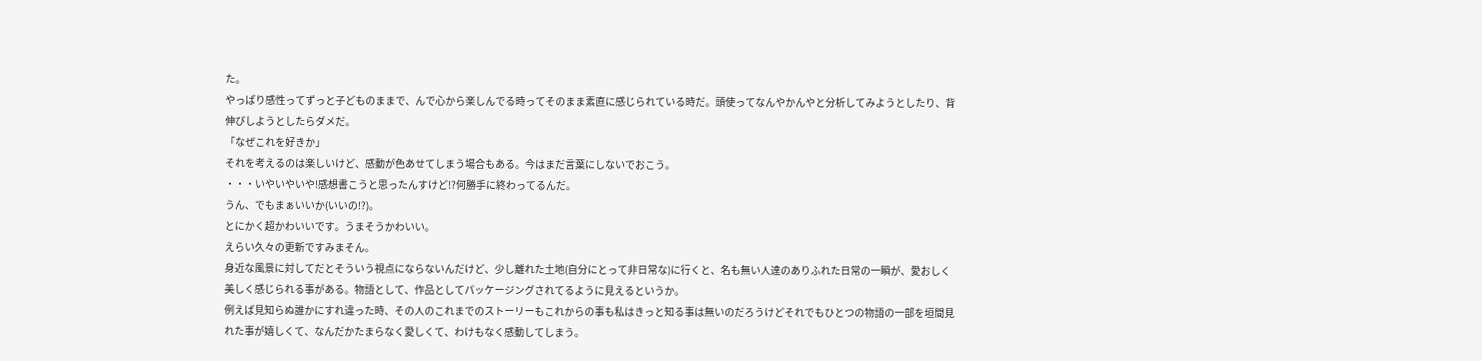た。
やっぱり感性ってずっと子どものままで、んで心から楽しんでる時ってそのまま素直に感じられている時だ。頭使ってなんやかんやと分析してみようとしたり、背伸びしようとしたらダメだ。
「なぜこれを好きか」
それを考えるのは楽しいけど、感動が色あせてしまう場合もある。今はまだ言葉にしないでおこう。
・・・いやいやいや!感想書こうと思ったんすけど!?何勝手に終わってるんだ。
うん、でもまぁいいか(いいの!?)。
とにかく超かわいいです。うまそうかわいい。
えらい久々の更新ですみまそん。
身近な風景に対してだとそういう視点にならないんだけど、少し離れた土地(自分にとって非日常な)に行くと、名も無い人達のありふれた日常の一瞬が、愛おしく美しく感じられる事がある。物語として、作品としてパッケージングされてるように見えるというか。
例えば見知らぬ誰かにすれ違った時、その人のこれまでのストーリーもこれからの事も私はきっと知る事は無いのだろうけどそれでもひとつの物語の一部を垣間見れた事が嬉しくて、なんだかたまらなく愛しくて、わけもなく感動してしまう。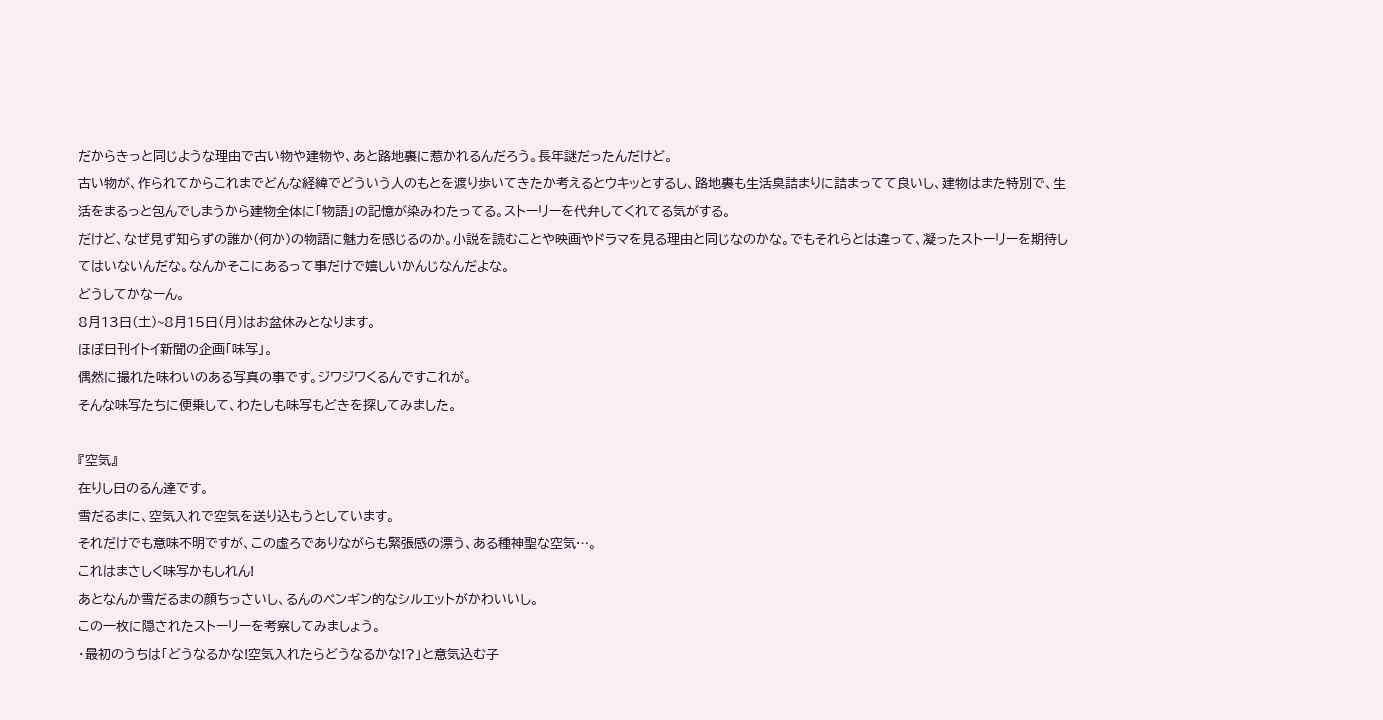だからきっと同じような理由で古い物や建物や、あと路地裏に惹かれるんだろう。長年謎だったんだけど。
古い物が、作られてからこれまでどんな経緯でどういう人のもとを渡り歩いてきたか考えるとウキッとするし、路地裏も生活臭詰まりに詰まってて良いし、建物はまた特別で、生活をまるっと包んでしまうから建物全体に「物語」の記憶が染みわたってる。ストーリーを代弁してくれてる気がする。
だけど、なぜ見ず知らずの誰か(何か)の物語に魅力を感じるのか。小説を読むことや映画やドラマを見る理由と同じなのかな。でもそれらとは違って、凝ったストーリーを期待してはいないんだな。なんかそこにあるって事だけで嬉しいかんじなんだよな。
どうしてかなーん。
8月13日(土)~8月15日(月)はお盆休みとなります。
ほぼ日刊イトイ新聞の企画「味写」。
偶然に撮れた味わいのある写真の事です。ジワジワくるんですこれが。
そんな味写たちに便乗して、わたしも味写もどきを探してみました。

『空気』
在りし日のるん達です。
雪だるまに、空気入れで空気を送り込もうとしています。
それだけでも意味不明ですが、この虚ろでありながらも緊張感の漂う、ある種神聖な空気…。
これはまさしく味写かもしれん!
あとなんか雪だるまの顔ちっさいし、るんのペンギン的なシルエットがかわいいし。
この一枚に隠されたストーリーを考察してみましょう。
・最初のうちは「どうなるかな!空気入れたらどうなるかな!?」と意気込む子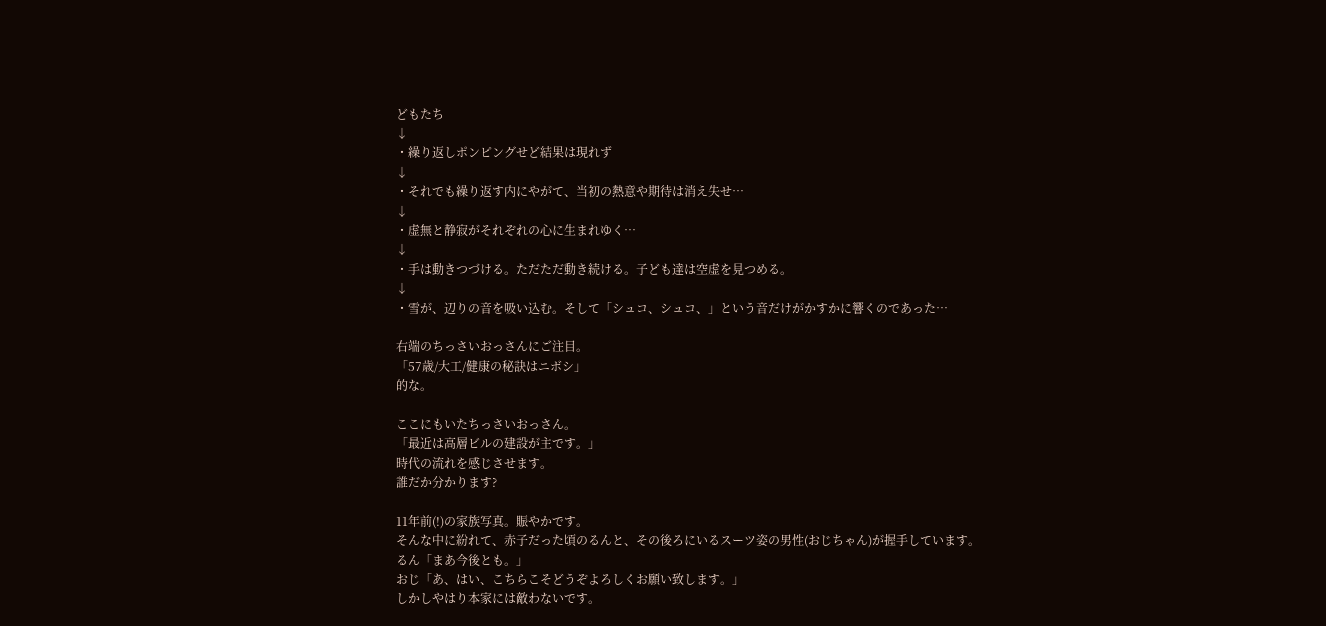どもたち
↓
・繰り返しポンピングせど結果は現れず
↓
・それでも繰り返す内にやがて、当初の熱意や期待は消え失せ…
↓
・虚無と静寂がそれぞれの心に生まれゆく…
↓
・手は動きつづける。ただただ動き続ける。子ども達は空虚を見つめる。
↓
・雪が、辺りの音を吸い込む。そして「シュコ、シュコ、」という音だけがかすかに響くのであった…

右端のちっさいおっさんにご注目。
「57歳/大工/健康の秘訣はニボシ」
的な。

ここにもいたちっさいおっさん。
「最近は高層ビルの建設が主です。」
時代の流れを感じさせます。
誰だか分かります?

11年前(!)の家族写真。賑やかです。
そんな中に紛れて、赤子だった頃のるんと、その後ろにいるスーツ姿の男性(おじちゃん)が握手しています。
るん「まあ今後とも。」
おじ「あ、はい、こちらこそどうぞよろしくお願い致します。」
しかしやはり本家には敵わないです。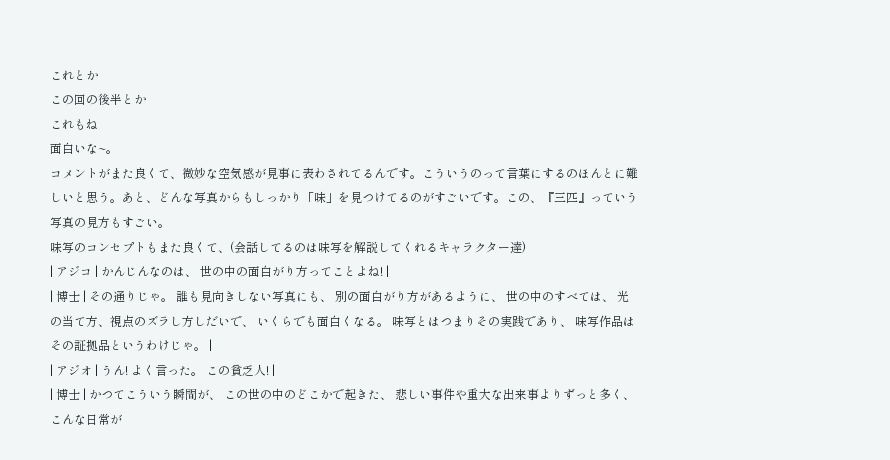これとか
この回の後半とか
これもね
面白いな~。
コメントがまた良くて、微妙な空気感が見事に表わされてるんです。こういうのって言葉にするのほんとに難しいと思う。あと、どんな写真からもしっかり「味」を見つけてるのがすごいです。この、『三匹』っていう写真の見方もすごい。
味写のコンセプトもまた良くて、(会話してるのは味写を解説してくれるキャラクター達)
| アジコ | かんじんなのは、 世の中の面白がり方ってことよね! |
| 博士 | その通りじゃ。 誰も見向きしない写真にも、 別の面白がり方があるように、 世の中のすべては、 光の当て方、視点のズラし方しだいで、 いくらでも面白くなる。 味写とはつまりその実践であり、 味写作品はその証拠品というわけじゃ。 |
| アジオ | うん! よく言った。 この貧乏人! |
| 博士 | かつてこういう瞬間が、 この世の中のどこかで起きた、 悲しい事件や重大な出来事よりずっと多く、 こんな日常が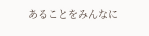あることをみんなに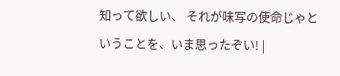知って欲しい、 それが味写の使命じゃということを、いま思ったぞい! |